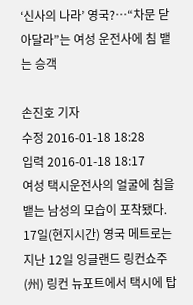‘신사의 나라’ 영국?…“차문 닫아달라”는 여성 운전사에 침 뱉는 승객

손진호 기자
수정 2016-01-18 18:28
입력 2016-01-18 18:17
여성 택시운전사의 얼굴에 침을 뱉는 남성의 모습이 포착됐다.
17일(현지시간) 영국 메트로는 지난 12일 잉글랜드 링컨쇼주(州) 링컨 뉴포트에서 택시에 탑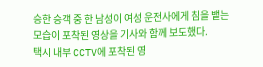승한 승객 중 한 남성이 여성 운전사에게 침을 뱉는 모습이 포착된 영상을 기사와 함께 보도했다.
택시 내부 CCTV에 포착된 영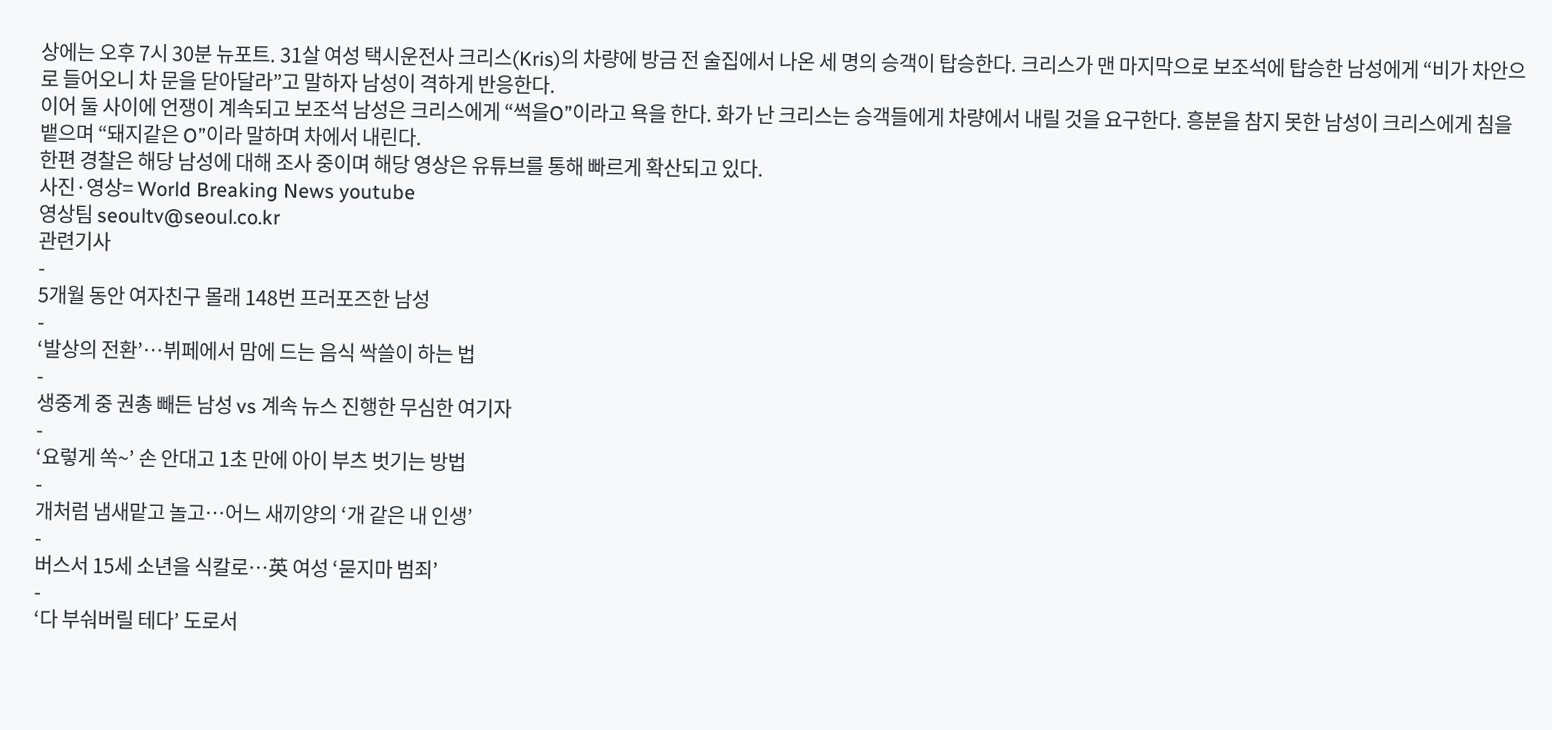상에는 오후 7시 30분 뉴포트. 31살 여성 택시운전사 크리스(Kris)의 차량에 방금 전 술집에서 나온 세 명의 승객이 탑승한다. 크리스가 맨 마지막으로 보조석에 탑승한 남성에게 “비가 차안으로 들어오니 차 문을 닫아달라”고 말하자 남성이 격하게 반응한다.
이어 둘 사이에 언쟁이 계속되고 보조석 남성은 크리스에게 “썩을O”이라고 욕을 한다. 화가 난 크리스는 승객들에게 차량에서 내릴 것을 요구한다. 흥분을 참지 못한 남성이 크리스에게 침을 뱉으며 “돼지같은 O”이라 말하며 차에서 내린다.
한편 경찰은 해당 남성에 대해 조사 중이며 해당 영상은 유튜브를 통해 빠르게 확산되고 있다.
사진·영상= World Breaking News youtube
영상팀 seoultv@seoul.co.kr
관련기사
-
5개월 동안 여자친구 몰래 148번 프러포즈한 남성
-
‘발상의 전환’…뷔페에서 맘에 드는 음식 싹쓸이 하는 법
-
생중계 중 권총 빼든 남성 vs 계속 뉴스 진행한 무심한 여기자
-
‘요렇게 쏙~’ 손 안대고 1초 만에 아이 부츠 벗기는 방법
-
개처럼 냄새맡고 놀고…어느 새끼양의 ‘개 같은 내 인생’
-
버스서 15세 소년을 식칼로…英 여성 ‘묻지마 범죄’
-
‘다 부숴버릴 테다’ 도로서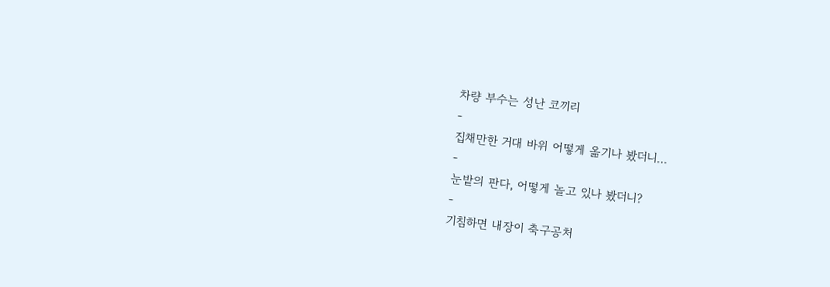차량 부수는 성난 코끼리
-
집채만한 거대 바위 어떻게 옮기나 봤더니…
-
눈밭의 판다, 어떻게 놀고 있나 봤더니?
-
기침하면 내장이 축구공처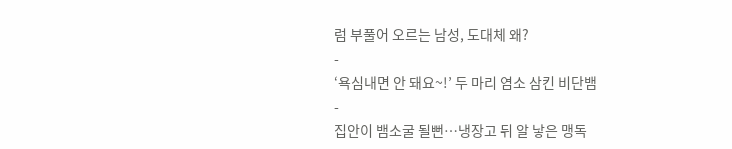럼 부풀어 오르는 남성, 도대체 왜?
-
‘욕심내면 안 돼요~!’ 두 마리 염소 삼킨 비단뱀
-
집안이 뱀소굴 될뻔…냉장고 뒤 알 낳은 맹독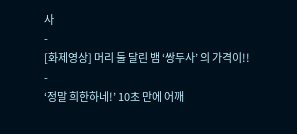사
-
[화제영상] 머리 둘 달린 뱀 ‘쌍두사’ 의 가격이!!
-
‘정말 희한하네!’ 10초 만에 어깨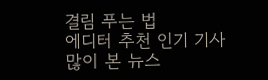결림 푸는 법
에디터 추천 인기 기사
많이 본 뉴스